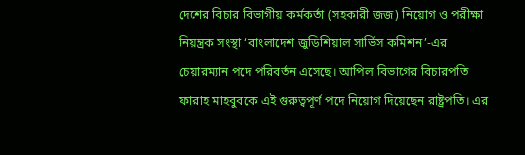দেশের বিচার বিভাগীয় কর্মকর্তা (সহকারী জজ) নিয়োগ ও পরীক্ষা নিয়ন্ত্রক সংস্থা ‘বাংলাদেশ জুডিশিয়াল সার্ভিস কমিশন’-এর চেয়ারম্যান পদে পরিবর্তন এসেছে। আপিল বিভাগের বিচারপতি ফারাহ মাহবুবকে এই গুরুত্বপূর্ণ পদে নিয়োগ দিয়েছেন রাষ্ট্রপতি। এর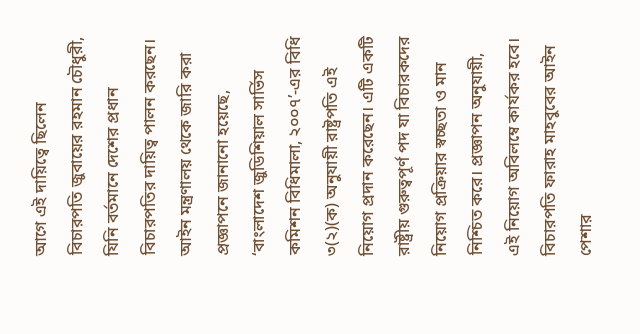আগে এই দায়িত্বে ছিলেন বিচারপতি জুবায়ের রহমান চৌধুরী, যিনি বর্তমানে দেশের প্রধান বিচারপতির দায়িত্ব পালন করছেন।
আইন মন্ত্রণালয় থেকে জারি করা প্রজ্ঞাপনে জানানো হয়েছে, ‘বাংলাদেশ জুডিশিয়াল সার্ভিস কমিশন বিধিমালা, ২০০৭’-এর বিধি ৩(২)(ক) অনুযায়ী রাষ্ট্রপতি এই নিয়োগ প্রদান করেছেন। এটি একটি রাষ্ট্রীয় গুরুত্বপূর্ণ পদ যা বিচারকদের নিয়োগ প্রক্রিয়ার স্বচ্ছতা ও মান নিশ্চিত করে। প্রজ্ঞাপন অনুযায়ী, এই নিয়োগ অবিলম্বে কার্যকর হবে।
বিচারপতি ফারাহ মাহবুবের আইন পেশার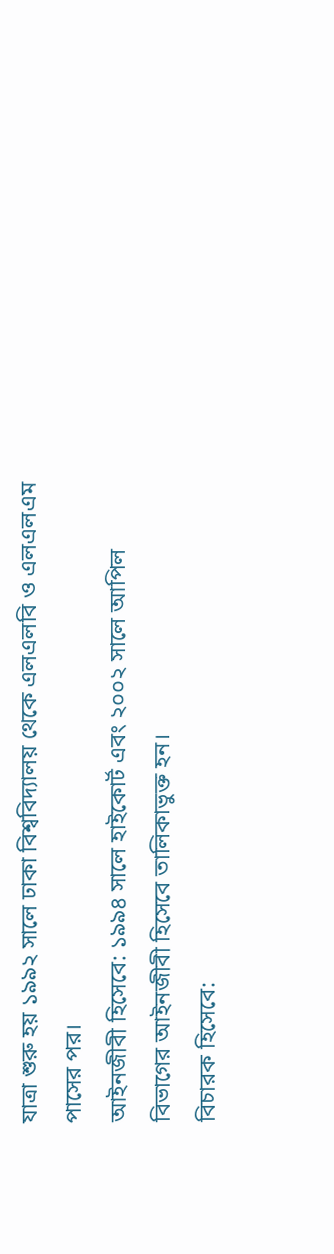যাত্রা শুরু হয় ১৯৯২ সালে ঢাকা বিশ্ববিদ্যালয় থেকে এলএলবি ও এলএলএম পাসের পর।
আইনজীবী হিসেবে: ১৯৯৪ সালে হাইকোর্ট এবং ২০০২ সালে আপিল বিভাগের আইনজীবী হিসেবে তালিকাভুক্ত হন।
বিচারক হিসেবে: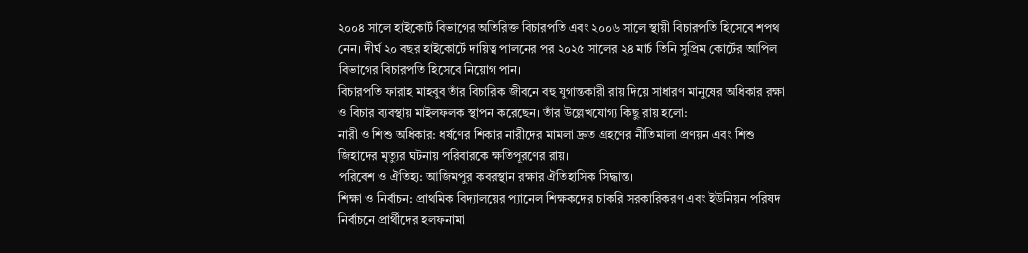২০০৪ সালে হাইকোর্ট বিভাগের অতিরিক্ত বিচারপতি এবং ২০০৬ সালে স্থায়ী বিচারপতি হিসেবে শপথ নেন। দীর্ঘ ২০ বছর হাইকোর্টে দায়িত্ব পালনের পর ২০২৫ সালের ২৪ মার্চ তিনি সুপ্রিম কোর্টের আপিল বিভাগের বিচারপতি হিসেবে নিয়োগ পান।
বিচারপতি ফারাহ মাহবুব তাঁর বিচারিক জীবনে বহু যুগান্তকারী রায় দিয়ে সাধারণ মানুষের অধিকার রক্ষা ও বিচার ব্যবস্থায় মাইলফলক স্থাপন করেছেন। তাঁর উল্লেখযোগ্য কিছু রায় হলো:
নারী ও শিশু অধিকার: ধর্ষণের শিকার নারীদের মামলা দ্রুত গ্রহণের নীতিমালা প্রণয়ন এবং শিশু জিহাদের মৃত্যুর ঘটনায় পরিবারকে ক্ষতিপূরণের রায়।
পরিবেশ ও ঐতিহ্য: আজিমপুর কবরস্থান রক্ষার ঐতিহাসিক সিদ্ধান্ত।
শিক্ষা ও নির্বাচন: প্রাথমিক বিদ্যালয়ের প্যানেল শিক্ষকদের চাকরি সরকারিকরণ এবং ইউনিয়ন পরিষদ নির্বাচনে প্রার্থীদের হলফনামা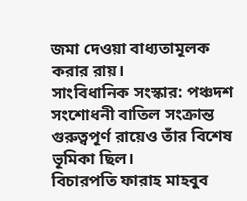জমা দেওয়া বাধ্যতামূলক করার রায়।
সাংবিধানিক সংস্কার: পঞ্চদশ সংশোধনী বাতিল সংক্রান্ত গুরুত্বপূর্ণ রায়েও তাঁর বিশেষ ভূমিকা ছিল।
বিচারপতি ফারাহ মাহবুব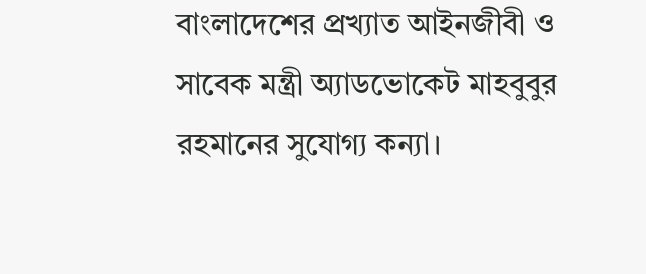বাংলাদেশের প্রখ্যাত আইনজীবী ও সাবেক মন্ত্রী অ্যাডভোকেট মাহবুবুর রহমানের সুযোগ্য কন্যা।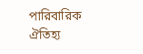পারিবারিক ঐতিহ্য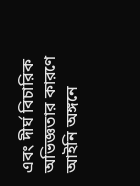এবং দীর্ঘ বিচারিক অভিজ্ঞতার কারণে আইনি অঙ্গনে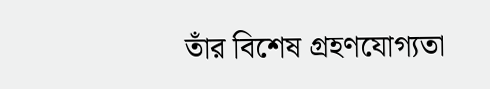তাঁর বিশেষ গ্রহণযোগ্যতা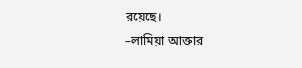রয়েছে।
–লামিয়া আক্তার